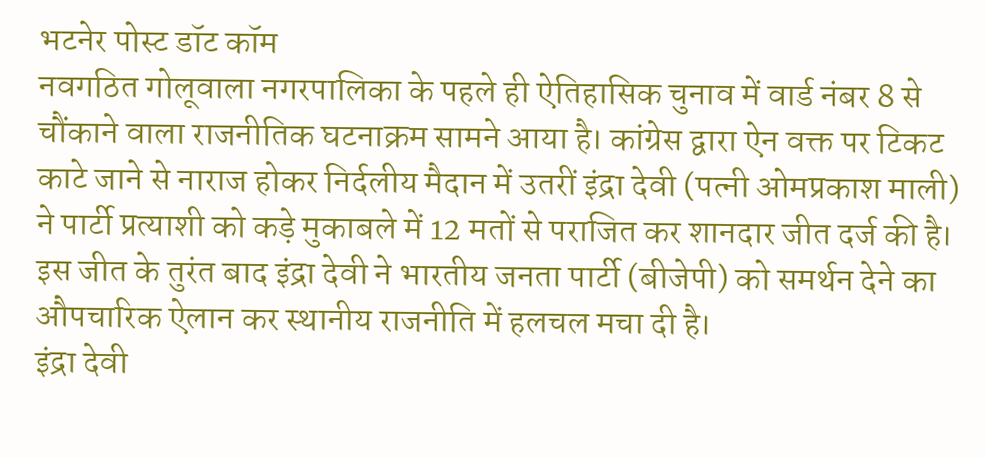भटनेर पोस्ट डॉट कॉम
नवगठित गोलूवाला नगरपालिका के पहले ही ऐतिहासिक चुनाव में वार्ड नंबर 8 से चौंकाने वाला राजनीतिक घटनाक्रम सामने आया है। कांग्रेस द्वारा ऐन वक्त पर टिकट काटे जाने से नाराज होकर निर्दलीय मैदान में उतरीं इंद्रा देवी (पत्नी ओमप्रकाश माली) ने पार्टी प्रत्याशी को कड़े मुकाबले में 12 मतों से पराजित कर शानदार जीत दर्ज की है। इस जीत के तुरंत बाद इंद्रा देवी ने भारतीय जनता पार्टी (बीजेपी) को समर्थन देने का औपचारिक ऐलान कर स्थानीय राजनीति में हलचल मचा दी है।
इंद्रा देवी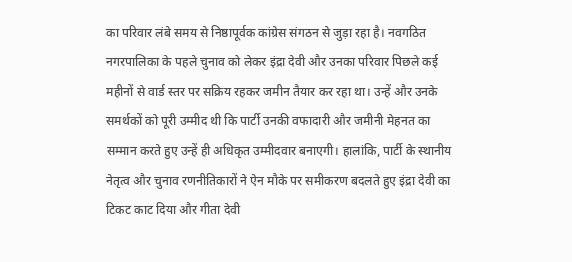का परिवार लंबे समय से निष्ठापूर्वक कांग्रेस संगठन से जुड़ा रहा है। नवगठित नगरपालिका के पहले चुनाव को लेकर इंद्रा देवी और उनका परिवार पिछले कई महीनों से वार्ड स्तर पर सक्रिय रहकर जमीन तैयार कर रहा था। उन्हें और उनके समर्थकों को पूरी उम्मीद थी कि पार्टी उनकी वफादारी और जमीनी मेहनत का सम्मान करते हुए उन्हें ही अधिकृत उम्मीदवार बनाएगी। हालांकि, पार्टी के स्थानीय नेतृत्व और चुनाव रणनीतिकारों ने ऐन मौके पर समीकरण बदलते हुए इंद्रा देवी का टिकट काट दिया और गीता देवी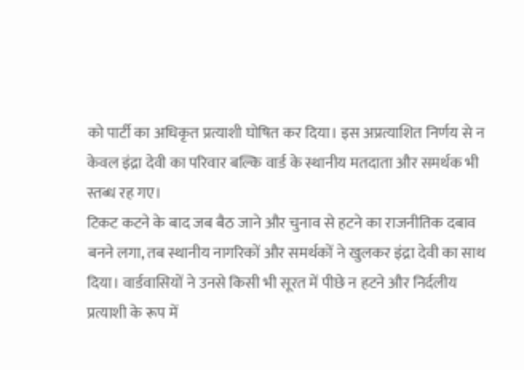को पार्टी का अधिकृत प्रत्याशी घोषित कर दिया। इस अप्रत्याशित निर्णय से न केवल इंद्रा देवी का परिवार बल्कि वार्ड के स्थानीय मतदाता और समर्थक भी स्तब्ध रह गए।
टिकट कटने के बाद जब बैठ जाने और चुनाव से हटने का राजनीतिक दबाव बनने लगा, तब स्थानीय नागरिकों और समर्थकों ने खुलकर इंद्रा देवी का साथ दिया। वार्डवासियों ने उनसे किसी भी सूरत में पीछे न हटने और निर्दलीय प्रत्याशी के रूप में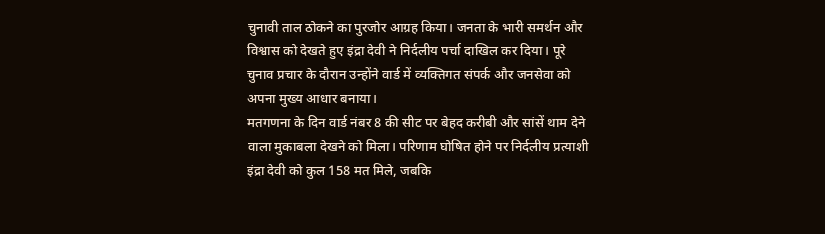चुनावी ताल ठोकने का पुरजोर आग्रह किया। जनता के भारी समर्थन और विश्वास को देखते हुए इंद्रा देवी ने निर्दलीय पर्चा दाखिल कर दिया। पूरे चुनाव प्रचार के दौरान उन्होंने वार्ड में व्यक्तिगत संपर्क और जनसेवा को अपना मुख्य आधार बनाया।
मतगणना के दिन वार्ड नंबर 8 की सीट पर बेहद करीबी और सांसें थाम देने वाला मुकाबला देखने को मिला। परिणाम घोषित होने पर निर्दलीय प्रत्याशी इंद्रा देवी को कुल 158 मत मिले, जबकि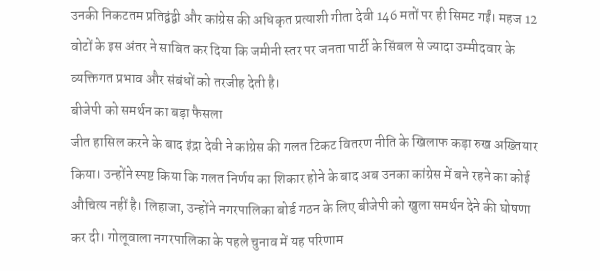उनकी निकटतम प्रतिद्वंद्वी और कांग्रेस की अधिकृत प्रत्याशी गीता देवी 146 मतों पर ही सिमट गईं। महज 12 वोटों के इस अंतर ने साबित कर दिया कि जमीनी स्तर पर जनता पार्टी के सिंबल से ज्यादा उम्मीदवार के व्यक्तिगत प्रभाव और संबंधों को तरजीह देती है।
बीजेपी को समर्थन का बड़ा फैसला
जीत हासिल करने के बाद इंद्रा देवी ने कांग्रेस की गलत टिकट वितरण नीति के खिलाफ कड़ा रुख अख्तियार किया। उन्होंने स्पष्ट किया कि गलत निर्णय का शिकार होने के बाद अब उनका कांग्रेस में बने रहने का कोई औचित्य नहीं है। लिहाजा, उन्होंने नगरपालिका बोर्ड गठन के लिए बीजेपी को खुला समर्थन देने की घोषणा कर दी। गोलूवाला नगरपालिका के पहले चुनाव में यह परिणाम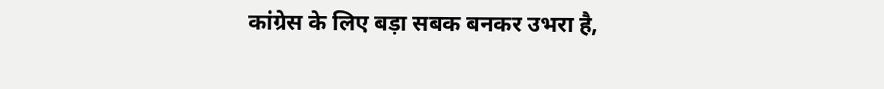कांग्रेस के लिए बड़ा सबक बनकर उभरा है,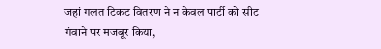जहां गलत टिकट वितरण ने न केवल पार्टी को सीट गंवाने पर मजबूर किया,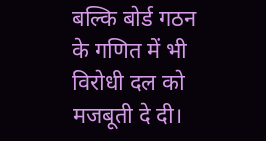बल्कि बोर्ड गठन के गणित में भी विरोधी दल को मजबूती दे दी।